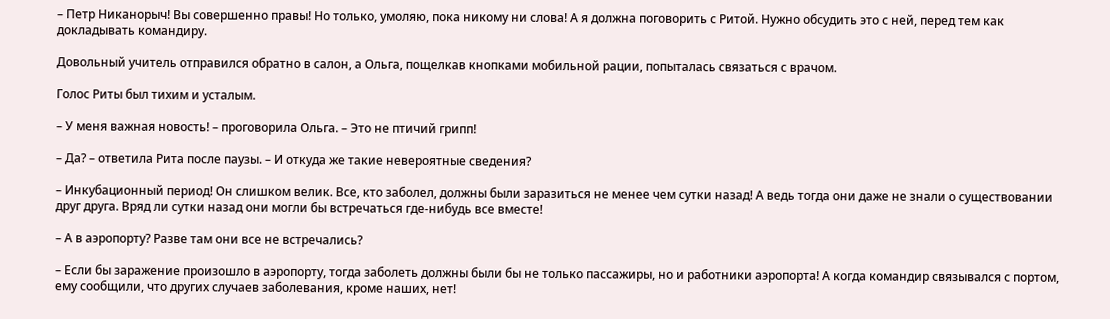– Петр Никанорыч! Вы совершенно правы! Но только, умоляю, пока никому ни слова! А я должна поговорить с Ритой. Нужно обсудить это с ней, перед тем как докладывать командиру.

Довольный учитель отправился обратно в салон, а Ольга, пощелкав кнопками мобильной рации, попыталась связаться с врачом.

Голос Риты был тихим и усталым.

– У меня важная новость! – проговорила Ольга. – Это не птичий грипп!

– Да? – ответила Рита после паузы. – И откуда же такие невероятные сведения?

– Инкубационный период! Он слишком велик. Все, кто заболел, должны были заразиться не менее чем сутки назад! А ведь тогда они даже не знали о существовании друг друга. Вряд ли сутки назад они могли бы встречаться где-нибудь все вместе!

– А в аэропорту? Разве там они все не встречались?

– Если бы заражение произошло в аэропорту, тогда заболеть должны были бы не только пассажиры, но и работники аэропорта! А когда командир связывался с портом, ему сообщили, что других случаев заболевания, кроме наших, нет!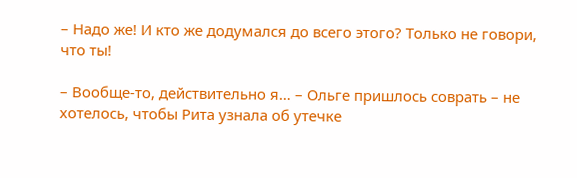– Надо же! И кто же додумался до всего этого? Только не говори, что ты!

– Вообще-то, действительно я… – Ольге пришлось соврать – не хотелось, чтобы Рита узнала об утечке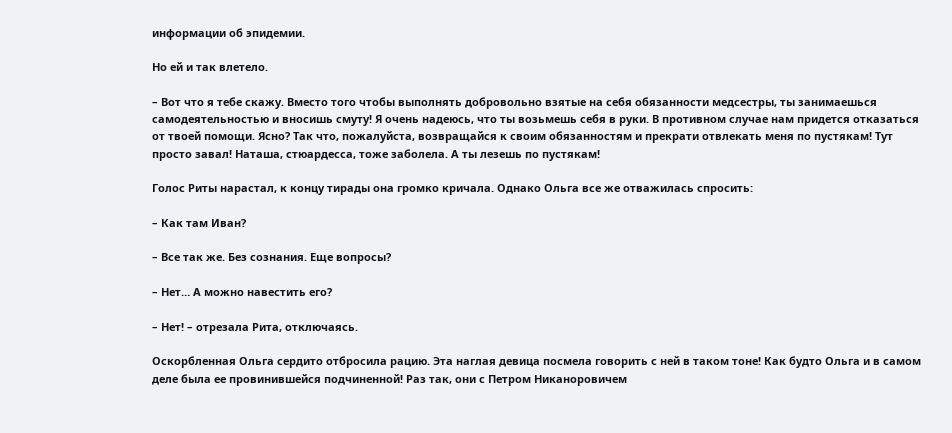информации об эпидемии.

Но ей и так влетело.

– Вот что я тебе скажу. Вместо того чтобы выполнять добровольно взятые на себя обязанности медсестры, ты занимаешься самодеятельностью и вносишь смуту! Я очень надеюсь, что ты возьмешь себя в руки. В противном случае нам придется отказаться от твоей помощи. Ясно? Так что, пожалуйста, возвращайся к своим обязанностям и прекрати отвлекать меня по пустякам! Тут просто завал! Наташа, стюардесса, тоже заболела. А ты лезешь по пустякам!

Голос Риты нарастал, к концу тирады она громко кричала. Однако Ольга все же отважилась спросить:

– Как там Иван?

– Все так же. Без сознания. Еще вопросы?

– Нет… А можно навестить его?

– Нет! – отрезала Рита, отключаясь.

Оскорбленная Ольга сердито отбросила рацию. Эта наглая девица посмела говорить с ней в таком тоне! Как будто Ольга и в самом деле была ее провинившейся подчиненной! Раз так, они с Петром Никаноровичем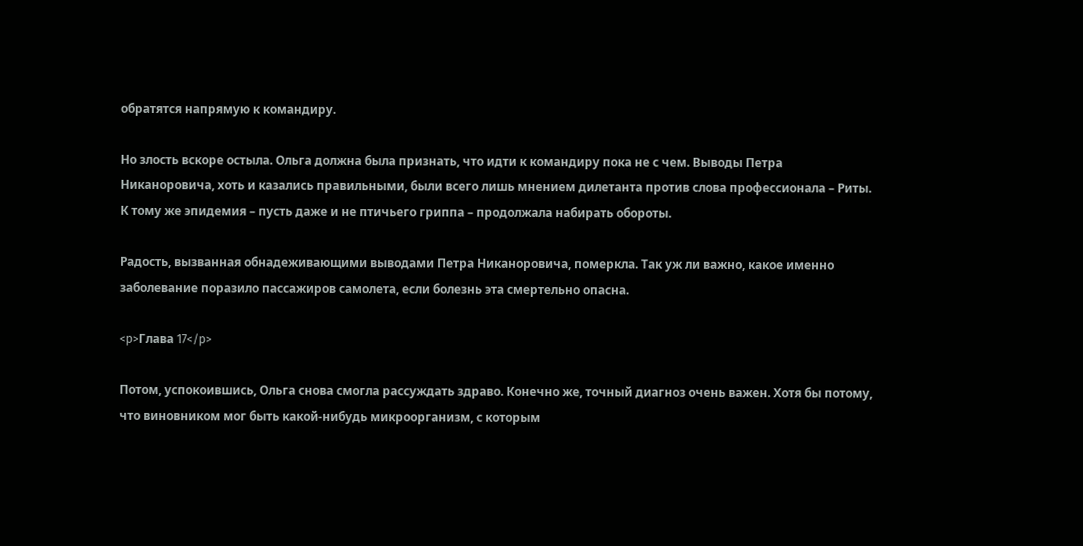обратятся напрямую к командиру.

Но злость вскоре остыла. Ольга должна была признать, что идти к командиру пока не с чем. Выводы Петра Никаноровича, хоть и казались правильными, были всего лишь мнением дилетанта против слова профессионала – Риты. К тому же эпидемия – пусть даже и не птичьего гриппа – продолжала набирать обороты.

Радость, вызванная обнадеживающими выводами Петра Никаноровича, померкла. Так уж ли важно, какое именно заболевание поразило пассажиров самолета, если болезнь эта смертельно опасна.

<p>Глава 17</p>

Потом, успокоившись, Ольга снова смогла рассуждать здраво. Конечно же, точный диагноз очень важен. Хотя бы потому, что виновником мог быть какой-нибудь микроорганизм, с которым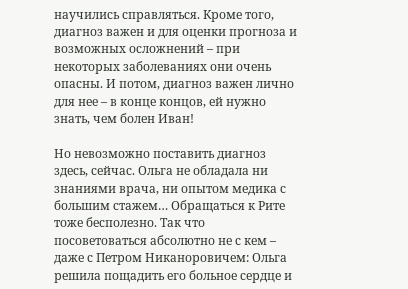научились справляться. Кроме того, диагноз важен и для оценки прогноза и возможных осложнений – при некоторых заболеваниях они очень опасны. И потом, диагноз важен лично для нее – в конце концов, ей нужно знать, чем болен Иван!

Но невозможно поставить диагноз здесь, сейчас. Ольга не обладала ни знаниями врача, ни опытом медика с большим стажем… Обращаться к Рите тоже бесполезно. Так что посоветоваться абсолютно не с кем – даже с Петром Никаноровичем: Ольга решила пощадить его больное сердце и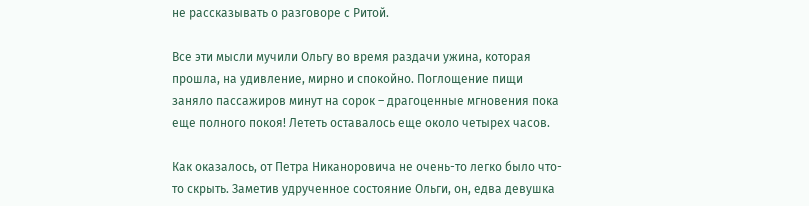не рассказывать о разговоре с Ритой.

Все эти мысли мучили Ольгу во время раздачи ужина, которая прошла, на удивление, мирно и спокойно. Поглощение пищи заняло пассажиров минут на сорок – драгоценные мгновения пока еще полного покоя! Лететь оставалось еще около четырех часов.

Как оказалось, от Петра Никаноровича не очень-то легко было что-то скрыть. Заметив удрученное состояние Ольги, он, едва девушка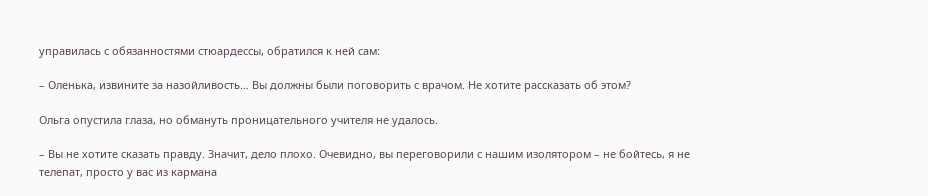управилась с обязанностями стюардессы, обратился к ней сам:

– Оленька, извините за назойливость… Вы должны были поговорить с врачом. Не хотите рассказать об этом?

Ольга опустила глаза, но обмануть проницательного учителя не удалось.

– Вы не хотите сказать правду. Значит, дело плохо. Очевидно, вы переговорили с нашим изолятором – не бойтесь, я не телепат, просто у вас из кармана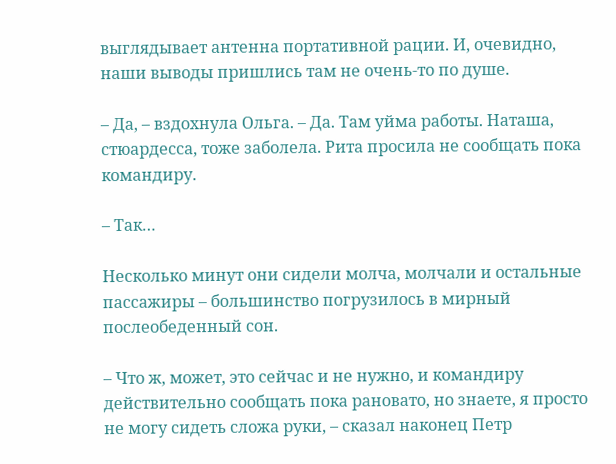выглядывает антенна портативной рации. И, очевидно, наши выводы пришлись там не очень-то по душе.

– Да, – вздохнула Ольга. – Да. Там уйма работы. Наташа, стюардесса, тоже заболела. Рита просила не сообщать пока командиру.

– Так…

Несколько минут они сидели молча, молчали и остальные пассажиры – большинство погрузилось в мирный послеобеденный сон.

– Что ж, может, это сейчас и не нужно, и командиру действительно сообщать пока рановато, но знаете, я просто не могу сидеть сложа руки, – сказал наконец Петр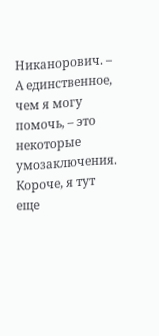Никанорович. – А единственное, чем я могу помочь, – это некоторые умозаключения. Короче, я тут еще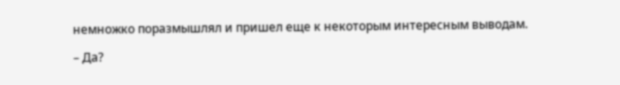немножко поразмышлял и пришел еще к некоторым интересным выводам.

– Да?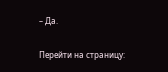– Да.

Перейти на страницу: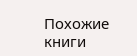Похожие книги